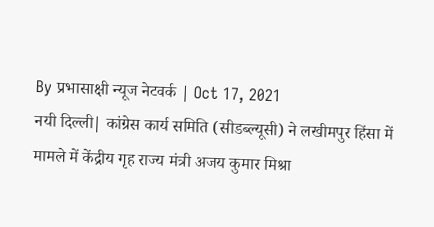By प्रभासाक्षी न्यूज नेटवर्क | Oct 17, 2021
नयी दिल्ली| कांग्रेस कार्य समिति (सीडब्ल्यूसी) ने लखीमपुर हिंसा में मामले में केंद्रीय गृह राज्य मंत्री अजय कुमार मिश्रा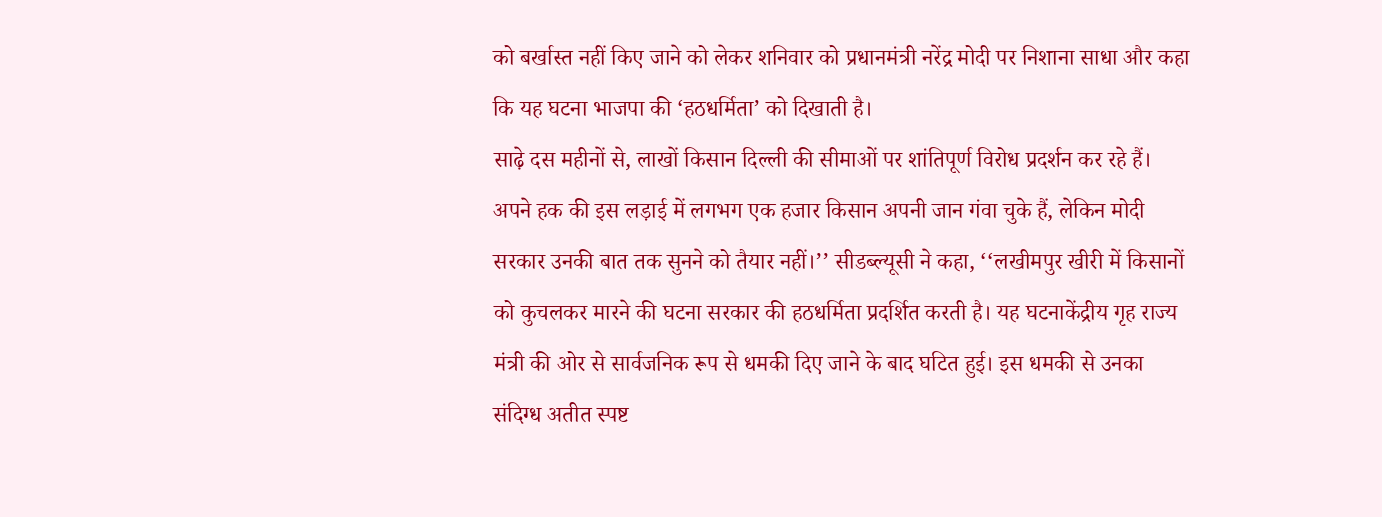को बर्खास्त नहीं किए जाने को लेकर शनिवार को प्रधानमंत्री नरेंद्र मोदी पर निशाना साधा और कहा कि यह घटना भाजपा की ‘हठधर्मिता’ को दिखाती है।
साढ़े दस महीनों से, लाखों किसान दिल्ली की सीमाओं पर शांतिपूर्ण विरोध प्रदर्शन कर रहे हैं। अपने हक की इस लड़ाई में लगभग एक हजार किसान अपनी जान गंवा चुके हैं, लेकिन मोदी सरकार उनकी बात तक सुनने को तैयार नहीं।’’ सीडब्ल्यूसी ने कहा, ‘‘लखीमपुर खीरी में किसानों को कुचलकर मारने की घटना सरकार की हठधर्मिता प्रदर्शित करती है। यह घटनाकेंद्रीय गृह राज्य मंत्री की ओर से सार्वजनिक रूप से धमकी दिए जाने के बाद घटित हुई। इस धमकी से उनका संदिग्ध अतीत स्पष्ट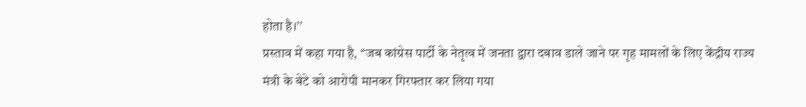होता है।’’
प्रस्ताव में कहा गया है, ‘‘जब कांग्रेस पार्टी के नेतृत्व में जनता द्वारा दबाव डाले जाने पर गृह मामलों के लिए केंद्रीय राज्य मंत्री के बेटे को आरोपी मानकर गिरफ्तार कर लिया गया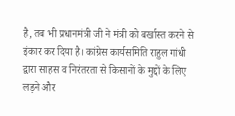है, तब भी प्रधानमंत्री जी ने मंत्री को बर्खास्त करने से इंकार कर दिया है। कांग्रेस कार्यसमिति राहुल गांधी द्वारा साहस व निरंतरता से किसानों के मुद्दों के लिए लड़ने और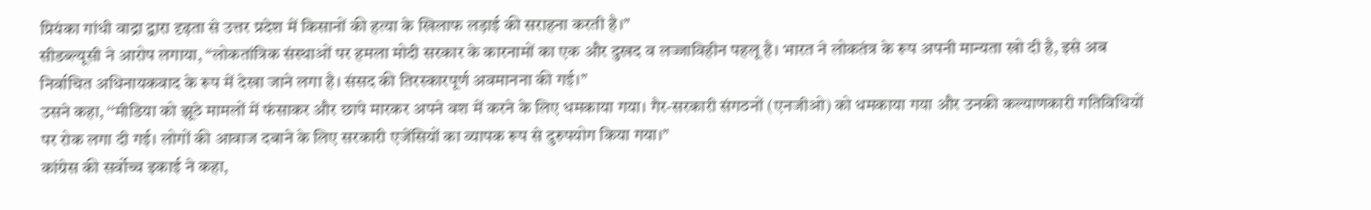प्रियंका गांधी वाद्रा द्वारा दृढ़ता से उत्तर प्रदेश में किसानों की हत्या के खिलाफ लड़ाई की सराहना करती है।’’
सीडब्ल्यूसी ने आरोप लगाया, ‘‘लोकतांत्रिक संस्थाओं पर हमला मोदी सरकार के कारनामों का एक और दुखद व लज्जाविहीन पहलू है। भारत ने लोकतंत्र के रूप अपनी मान्यता खो दी है, इसे अब निर्वाचित अधिनायकवाद के रूप में देखा जाने लगा है। संसद की तिरस्कारपूर्ण अवमानना की गई।’’
उसने कहा, ‘‘मीडिया को झूठे मामलों में फंसाकर और छापे मारकर अपने वश में करने के लिए धमकाया गया। गैर-सरकारी संगठनों (एनजीओ) को धमकाया गया और उनकी कल्याणकारी गतिविधियों पर रोक लगा दी गई। लोगों की आवाज दबाने के लिए सरकारी एजेंसियों का व्यापक रूप से दुरुपयोग किया गया।’’
कांग्रेस की सर्वोच्च इकाई ने कहा,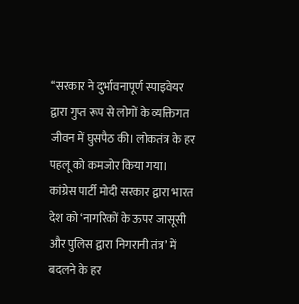‘‘सरकार ने दुर्भावनापूर्ण स्पाइवेयर द्वारा गुप्त रूप से लोगों के व्यक्तिगत जीवन में घुसपैठ की। लोकतंत्र के हर पहलू को कमजोर किया गया। कांग्रेस पार्टी मोदी सरकार द्वारा भारत देश को ‘नागरिकों के ऊपर जासूसी और पुलिस द्वारा निगरानी तंत्र’ में बदलने के हर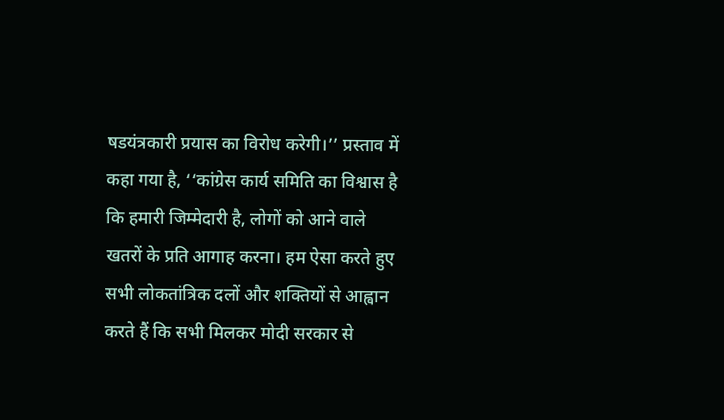षडयंत्रकारी प्रयास का विरोध करेगी।’’ प्रस्ताव में कहा गया है, ‘‘कांग्रेस कार्य समिति का विश्वास है कि हमारी जिम्मेदारी है, लोगों को आने वाले खतरों के प्रति आगाह करना। हम ऐसा करते हुए सभी लोकतांत्रिक दलों और शक्तियों से आह्वान करते हैं कि सभी मिलकर मोदी सरकार से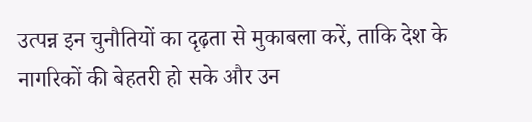उत्पन्न इन चुनौतियों का दृढ़ता से मुकाबला करें, ताकि देश के नागरिकों की बेहतरी हो सके और उन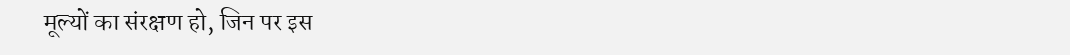मूल्यों का संरक्षण हो, जिन पर इस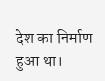देश का निर्माण हुआ था।